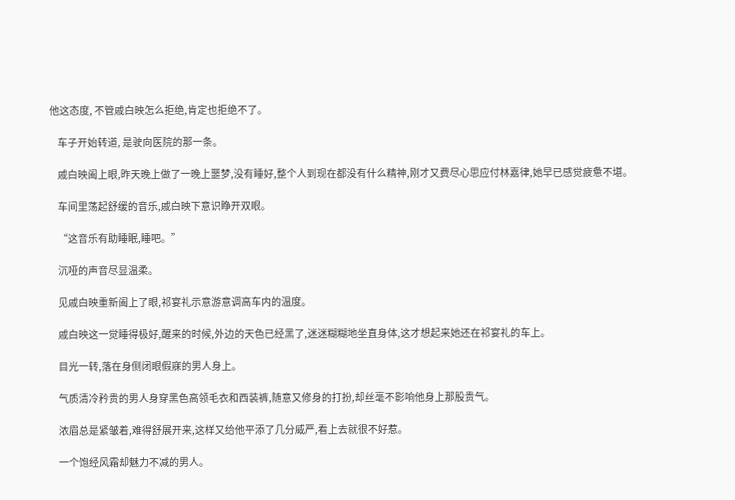他这态度, 不管戚白映怎么拒绝,肯定也拒绝不了。

    车子开始转道, 是驶向医院的那一条。

    戚白映阖上眼,昨天晚上做了一晚上噩梦,没有睡好,整个人到现在都没有什么精神,刚才又费尽心思应付林嘉律,她早已感觉疲惫不堪。

    车间里荡起舒缓的音乐,戚白映下意识睁开双眼。

    “这音乐有助睡眠,睡吧。”

    沉哑的声音尽显温柔。

    见戚白映重新阖上了眼,祁宴礼示意游意调高车内的温度。

    戚白映这一觉睡得极好,醒来的时候,外边的天色已经黑了,迷迷糊糊地坐直身体,这才想起来她还在祁宴礼的车上。

    目光一转,落在身侧闭眼假寐的男人身上。

    气质清冷矜贵的男人身穿黑色高领毛衣和西装裤,随意又修身的打扮,却丝毫不影响他身上那股贵气。

    浓眉总是紧皱着,难得舒展开来,这样又给他平添了几分威严,看上去就很不好惹。

    一个饱经风霜却魅力不减的男人。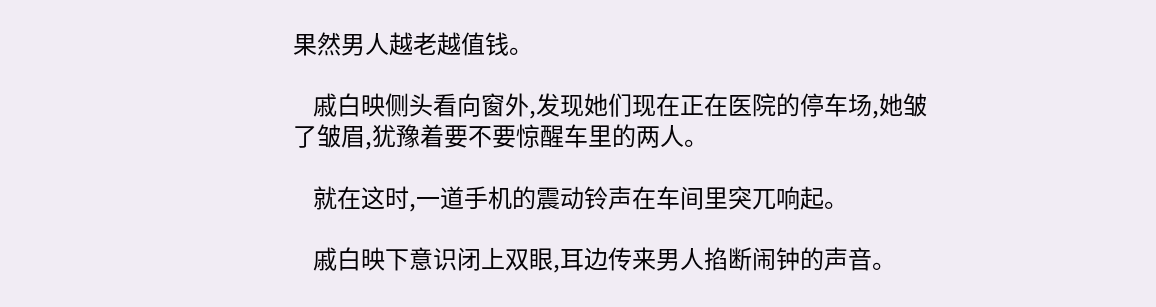果然男人越老越值钱。

    戚白映侧头看向窗外,发现她们现在正在医院的停车场,她皱了皱眉,犹豫着要不要惊醒车里的两人。

    就在这时,一道手机的震动铃声在车间里突兀响起。

    戚白映下意识闭上双眼,耳边传来男人掐断闹钟的声音。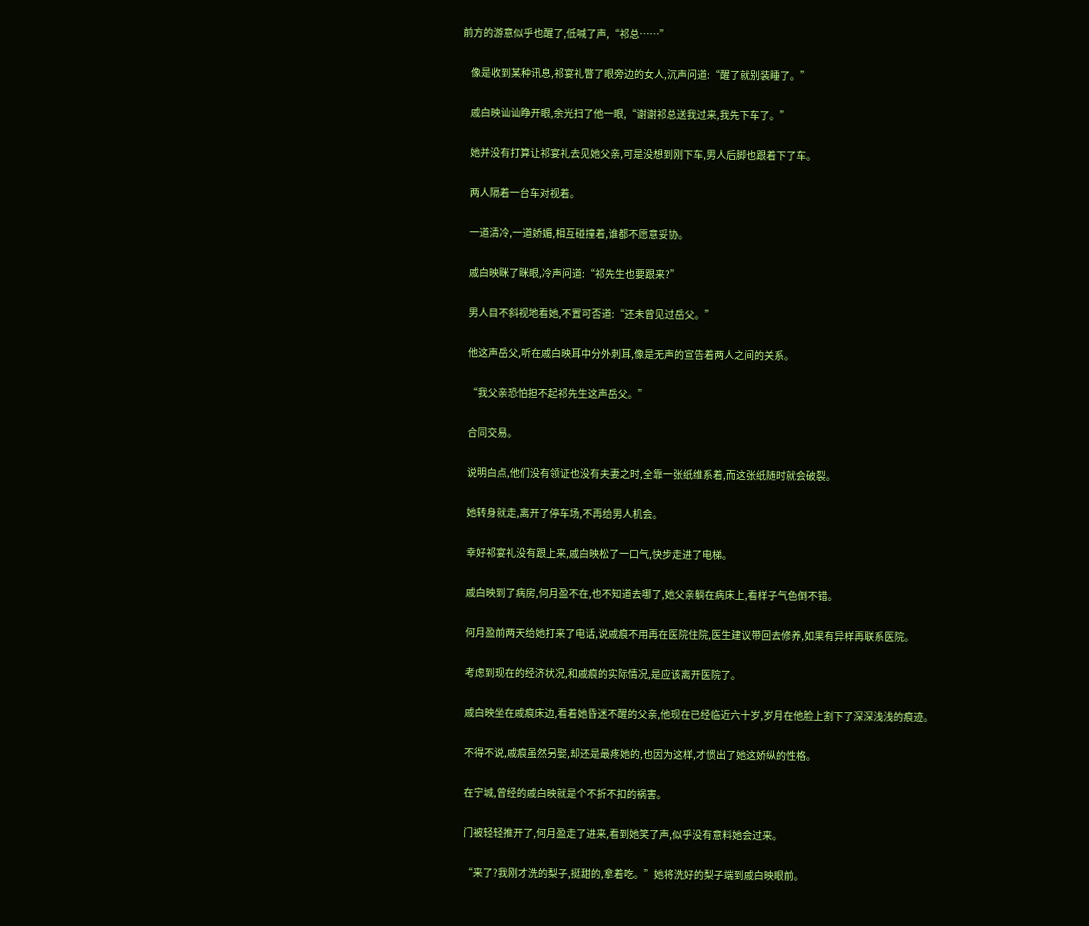前方的游意似乎也醒了,低喊了声,“祁总……”

    像是收到某种讯息,祁宴礼瞥了眼旁边的女人,沉声问道:“醒了就别装睡了。”

    戚白映讪讪睁开眼,余光扫了他一眼,“谢谢祁总送我过来,我先下车了。”

    她并没有打算让祁宴礼去见她父亲,可是没想到刚下车,男人后脚也跟着下了车。

    两人隔着一台车对视着。

    一道清冷,一道娇媚,相互碰撞着,谁都不愿意妥协。

    戚白映眯了眯眼,冷声问道:“祁先生也要跟来?”

    男人目不斜视地看她,不置可否道:“还未曾见过岳父。”

    他这声岳父,听在戚白映耳中分外刺耳,像是无声的宣告着两人之间的关系。

    “我父亲恐怕担不起祁先生这声岳父。”

    合同交易。

    说明白点,他们没有领证也没有夫妻之时,全靠一张纸维系着,而这张纸随时就会破裂。

    她转身就走,离开了停车场,不再给男人机会。

    幸好祁宴礼没有跟上来,戚白映松了一口气,快步走进了电梯。

    戚白映到了病房,何月盈不在,也不知道去哪了,她父亲躺在病床上,看样子气色倒不错。

    何月盈前两天给她打来了电话,说戚痕不用再在医院住院,医生建议带回去修养,如果有异样再联系医院。

    考虑到现在的经济状况,和戚痕的实际情况,是应该离开医院了。

    戚白映坐在戚痕床边,看着她昏迷不醒的父亲,他现在已经临近六十岁,岁月在他脸上割下了深深浅浅的痕迹。

    不得不说,戚痕虽然另娶,却还是最疼她的,也因为这样,才惯出了她这娇纵的性格。

    在宁城,曾经的戚白映就是个不折不扣的祸害。

    门被轻轻推开了,何月盈走了进来,看到她笑了声,似乎没有意料她会过来。

    “来了?我刚才洗的梨子,挺甜的,拿着吃。”她将洗好的梨子端到戚白映眼前。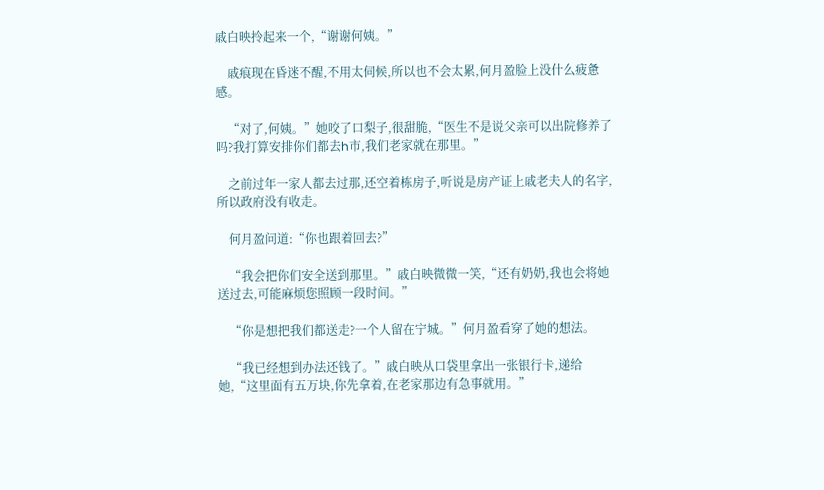戚白映拎起来一个,“谢谢何姨。”

    戚痕现在昏迷不醒,不用太伺候,所以也不会太累,何月盈脸上没什么疲惫感。

    “对了,何姨。”她咬了口梨子,很甜脆,“医生不是说父亲可以出院修养了吗?我打算安排你们都去h市,我们老家就在那里。”

    之前过年一家人都去过那,还空着栋房子,听说是房产证上戚老夫人的名字,所以政府没有收走。

    何月盈问道:“你也跟着回去?”

    “我会把你们安全送到那里。”戚白映微微一笑,“还有奶奶,我也会将她送过去,可能麻烦您照顾一段时间。”

    “你是想把我们都送走?一个人留在宁城。”何月盈看穿了她的想法。

    “我已经想到办法还钱了。”戚白映从口袋里拿出一张银行卡,递给她,“这里面有五万块,你先拿着,在老家那边有急事就用。”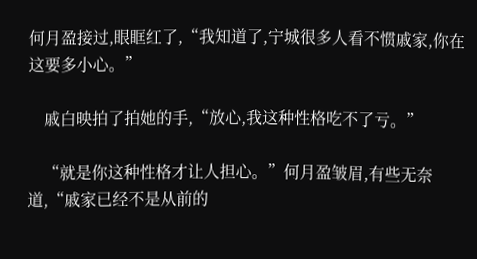何月盈接过,眼眶红了,“我知道了,宁城很多人看不惯戚家,你在这要多小心。”

    戚白映拍了拍她的手,“放心,我这种性格吃不了亏。”

    “就是你这种性格才让人担心。”何月盈皱眉,有些无奈道,“戚家已经不是从前的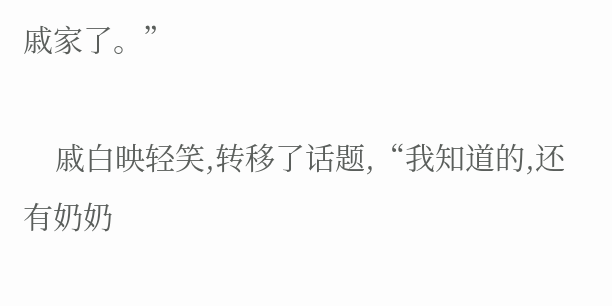戚家了。”

    戚白映轻笑,转移了话题,“我知道的,还有奶奶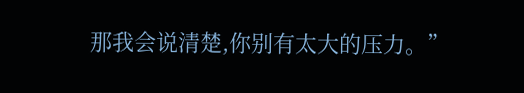那我会说清楚,你别有太大的压力。”